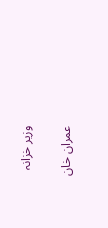وزیر خزانہ

عمران خان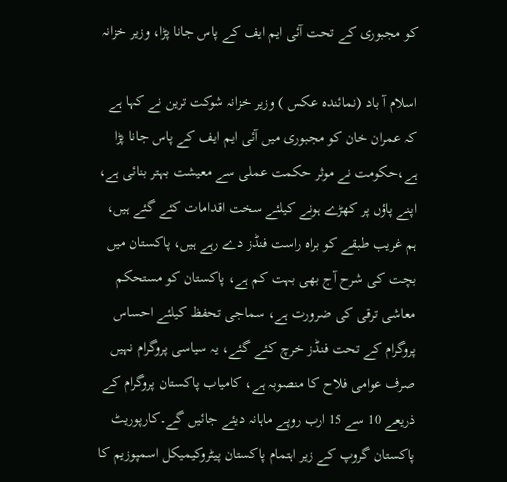کو مجبوری کے تحت آئی ایم ایف کے پاس جانا پڑا، وزیر خزانہ

اسلام آ باد (نمائندہ عکس ) وزیر خزانہ شوکت ترین نے کہا ہے کہ عمران خان کو مجبوری میں آئی ایم ایف کے پاس جانا پڑا ہے،حکومت نے موثر حکمت عملی سے معیشت بہتر بنائی ہے، اپنے پاؤں پر کھڑے ہونے کیلئے سخت اقدامات کئے گئے ہیں، ہم غریب طبقے کو براہ راست فنڈز دے رہے ہیں، پاکستان میں بچت کی شرح آج بھی بہت کم ہے، پاکستان کو مستحکم معاشی ترقی کی ضرورت ہے، سماجی تحفظ کیلئے احساس پروگرام کے تحت فنڈز خرچ کئے گئے، یہ سیاسی پروگرام نہیں صرف عوامی فلاح کا منصوبہ ہے، کامیاب پاکستان پروگرام کے ذریعے 10 سے 15 ارب روپے ماہانہ دیئے جائیں گے۔کارپوریٹ پاکستان گروپ کے زیر اہتمام پاکستان پیٹروکیمیکل اسمپوزیم کا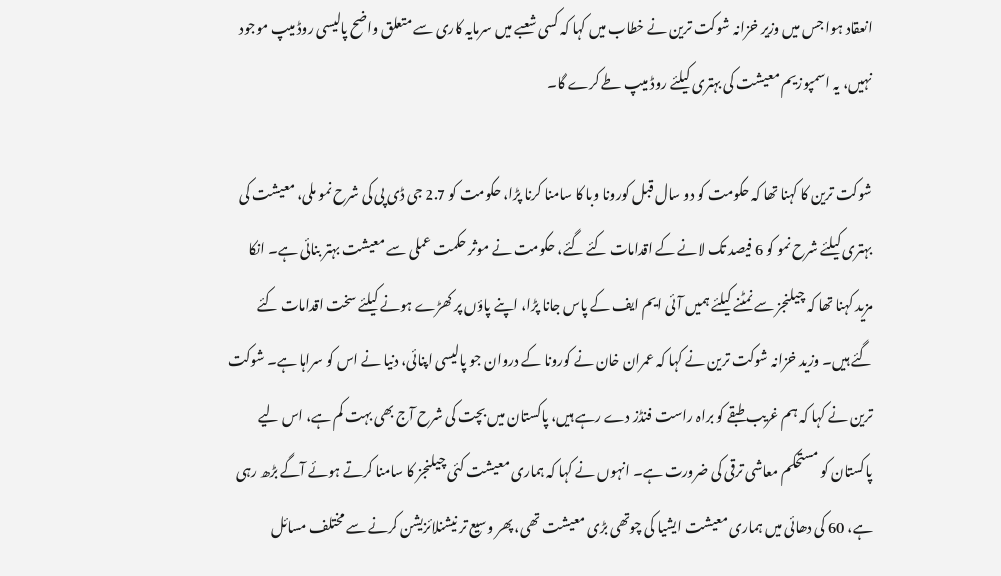انعقاد ہوا جس میں وزیر خزانہ شوکت ترین نے خطاب میں کہا کہ کسی شعبے میں سرمایہ کاری سے متعلق واضح پالیسی روڈ میپ موجود نہیں، یہ اسمپوزیم معیشت کی بہتری کیلئے روڈ میپ طے کرے گا۔

شوکت ترین کا کہنا تھا کہ حکومت کو دو سال قبل کورونا وبا کا سامنا کرنا پڑا، حکومت کو 2.7 جی ڈی پی کی شرح نمو ملی، معیشت کی بہتری کیلئے شرح نمو کو 6 فیصد تک لانے کے اقدامات کئے گئے، حکومت نے موثر حکمت عملی سے معیشت بہتر بنائی ہے۔ انکا مزید کہنا تھا کہ چیلنجز سے نمٹنے کیلئے ہمیں آئی ایم ایف کے پاس جانا پڑا، اپنے پاؤں پر کھڑے ہونے کیلئے سخت اقدامات کئے گئے ہیں۔ وزید خزانہ شوکت ترین نے کہا کہ عمران خان نے کورونا کے دروان جو پالیسی اپنائی، دنیا نے اس کو سراہا ہے۔ شوکت ترین نے کہا کہ ہم غریب طبقے کو براہ راست فنڈز دے رہے ہیں، پاکستان میں بچت کی شرح آج بھی بہت کم ہے، اس لیے پاکستان کو مستحکم معاشی ترقی کی ضرورت ہے۔ انہوں نے کہا کہ ہماری معیشت کئی چیلنجز کا سامنا کرتے ہوئے آگے بڑھ رہی ہے، 60 کی دھائی میں ہماری معیشت ایشیا کی چوتھی بڑی معیشت تھی، پھر وسیع تر نیشنلائزیشن کرنے سے مختلف مسائل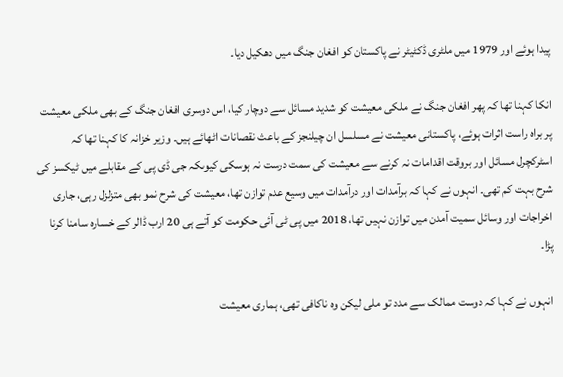پیدا ہوئے اور 1979 میں ملٹری ڈکٹیٹر نے پاکستان کو افغان جنگ میں دھکیل دیا۔

انکا کہنا تھا کہ پھر افغان جنگ نے ملکی معیشت کو شدید مسائل سے دوچار کیا، اس دوسری افغان جنگ کے بھی ملکی معیشت پر براہ راست اثرات ہوئے، پاکستانی معیشت نے مسلسل ان چیلنجز کے باعث نقصانات اٹھائے ہیں۔ وزیر خزانہ کا کہنا تھا کہ اسٹرکچرل مسائل اور بروقت اقدامات نہ کرنے سے معیشت کی سمت درست نہ ہوسکی کیوںکہ جی ڈی پی کے مقابلے میں ٹیکسز کی شرح بہت کم تھی۔ انہوں نے کہا کہ برآمدات اور درآمدات میں وسیع عدم توازن تھا، معیشت کی شرح نمو بھی متزلزل رہی، جاری اخراجات اور وسائل سمیت آمدن میں توازن نہیں تھا، 2018 میں پی ٹی آئی حکومت کو آتے ہی 20 ارب ڈالر کے خسارہ سامنا کرنا پڑا۔

انہوں نے کہا کہ دوست ممالک سے مدد تو ملی لیکن وہ ناکافی تھی، ہماری معیشت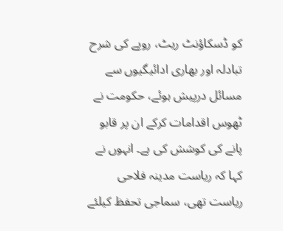کو ڈسکاؤنٹ ریٹ، روپے کی شرح تبادلہ اور بھاری ادائیگیوں سے مسائل درپیش ہوئے، حکومت نے ٹھوس اقدامات کرکے ان پر قابو پانے کی کوشش کی ہے۔ انہوں نے کہا کہ ریاست مدینہ فلاحی ریاست تھی، سماجی تحفظ کیلئے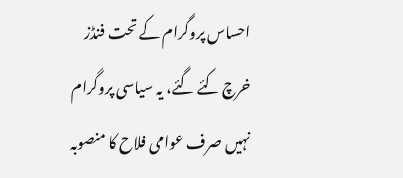احساس پروگرام کے تحت فنڈز خرچ کئے گئے، یہ سیاسی پروگرام نہیں صرف عوامی فلاح کا منصوبہ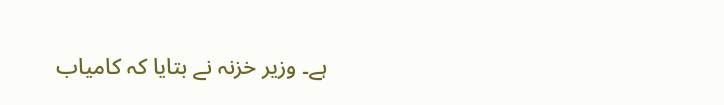ہے۔ وزیر خزنہ نے بتایا کہ کامیاب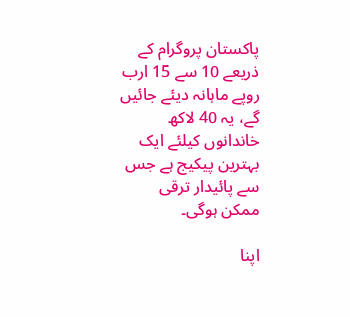پاکستان پروگرام کے ذریعے 10 سے 15 ارب روپے ماہانہ دیئے جائیں گے، یہ 40 لاکھ خاندانوں کیلئے ایک بہترین پیکیج ہے جس سے پائیدار ترقی ممکن ہوگی۔

اپنا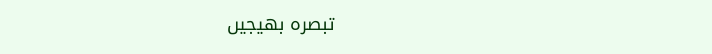تبصرہ بھیجیں